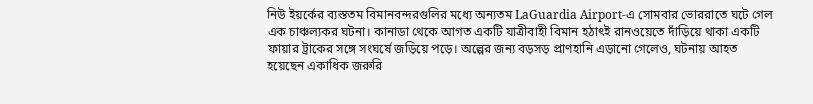নিউ ইয়র্কের ব্যস্ততম বিমানবন্দরগুলির মধ্যে অন্যতম LaGuardia Airport-এ সোমবার ভোররাতে ঘটে গেল এক চাঞ্চল্যকর ঘটনা। কানাডা থেকে আগত একটি যাত্রীবাহী বিমান হঠাৎই রানওয়েতে দাঁড়িয়ে থাকা একটি ফায়ার ট্রাকের সঙ্গে সংঘর্ষে জড়িয়ে পড়ে। অল্পের জন্য বড়সড় প্রাণহানি এড়ানো গেলেও, ঘটনায় আহত হয়েছেন একাধিক জরুরি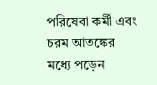পরিষেবা কর্মী এবং চরম আতঙ্কের মধ্যে পড়েন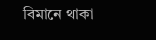বিমানে থাকা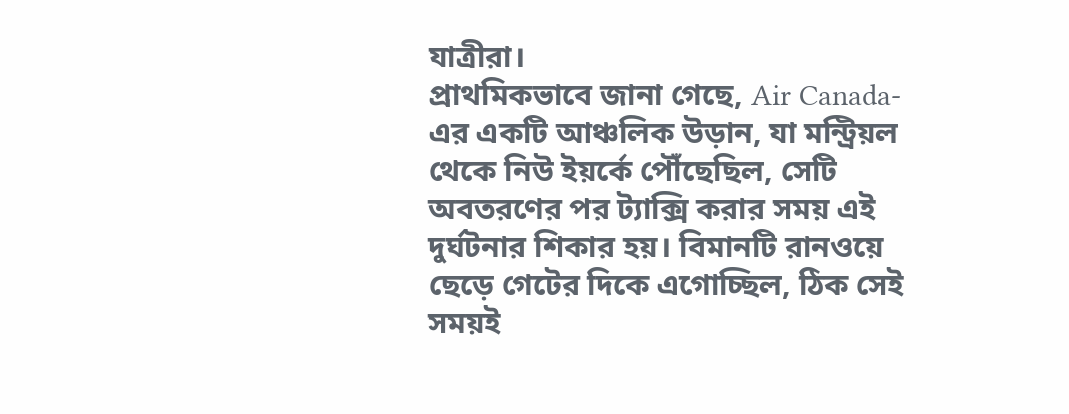যাত্রীরা।
প্রাথমিকভাবে জানা গেছে, Air Canada-এর একটি আঞ্চলিক উড়ান, যা মন্ট্রিয়ল থেকে নিউ ইয়র্কে পৌঁছেছিল, সেটি অবতরণের পর ট্যাক্সি করার সময় এই দুর্ঘটনার শিকার হয়। বিমানটি রানওয়ে ছেড়ে গেটের দিকে এগোচ্ছিল, ঠিক সেই সময়ই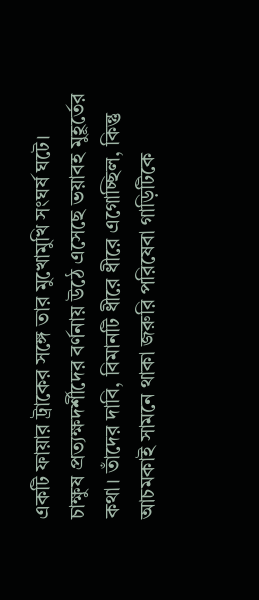একটি ফায়ার ট্রাকের সঙ্গে তার মুখোমুখি সংঘর্ষ ঘটে।
চাক্ষুষ প্রত্যক্ষদর্শীদের বর্ণনায় উঠে এসেছে ভয়াবহ মুহূর্তের কথা। তাঁদের দাবি, বিমানটি ধীরে ধীরে এগোচ্ছিল, কিন্তু আচমকাই সামনে থাকা জরুরি পরিষেবা গাড়িটিকে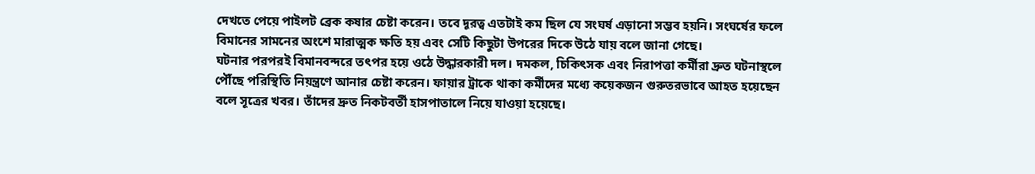দেখতে পেয়ে পাইলট ব্রেক কষার চেষ্টা করেন। তবে দূরত্ব এতটাই কম ছিল যে সংঘর্ষ এড়ানো সম্ভব হয়নি। সংঘর্ষের ফলে বিমানের সামনের অংশে মারাত্মক ক্ষতি হয় এবং সেটি কিছুটা উপরের দিকে উঠে যায় বলে জানা গেছে।
ঘটনার পরপরই বিমানবন্দরে তৎপর হয়ে ওঠে উদ্ধারকারী দল। দমকল, চিকিৎসক এবং নিরাপত্তা কর্মীরা দ্রুত ঘটনাস্থলে পৌঁছে পরিস্থিতি নিয়ন্ত্রণে আনার চেষ্টা করেন। ফায়ার ট্রাকে থাকা কর্মীদের মধ্যে কয়েকজন গুরুতরভাবে আহত হয়েছেন বলে সূত্রের খবর। তাঁদের দ্রুত নিকটবর্তী হাসপাতালে নিয়ে যাওয়া হয়েছে।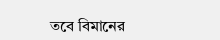তবে বিমানের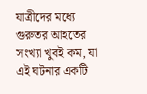যাত্রীদের মধ্যে গুরুতর আহতের সংখ্যা খুবই কম, যা এই ঘটনার একটি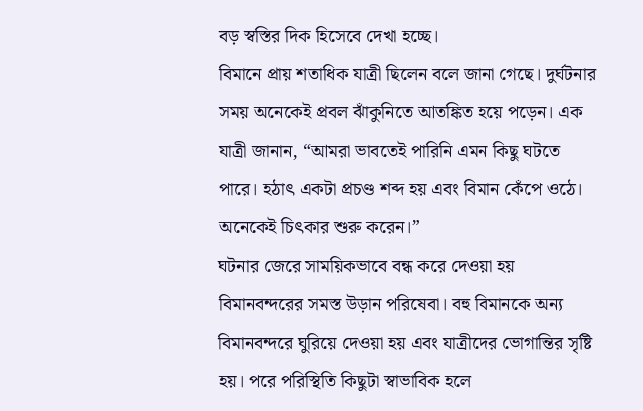বড় স্বস্তির দিক হিসেবে দেখা হচ্ছে।
বিমানে প্রায় শতাধিক যাত্রী ছিলেন বলে জানা গেছে। দুর্ঘটনার সময় অনেকেই প্রবল ঝাঁকুনিতে আতঙ্কিত হয়ে পড়েন। এক যাত্রী জানান, “আমরা ভাবতেই পারিনি এমন কিছু ঘটতে পারে। হঠাৎ একটা প্রচণ্ড শব্দ হয় এবং বিমান কেঁপে ওঠে। অনেকেই চিৎকার শুরু করেন।”
ঘটনার জেরে সাময়িকভাবে বন্ধ করে দেওয়া হয় বিমানবন্দরের সমস্ত উড়ান পরিষেবা। বহু বিমানকে অন্য বিমানবন্দরে ঘুরিয়ে দেওয়া হয় এবং যাত্রীদের ভোগান্তির সৃষ্টি হয়। পরে পরিস্থিতি কিছুটা স্বাভাবিক হলে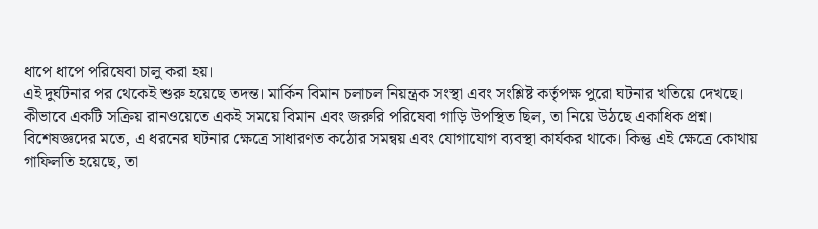ধাপে ধাপে পরিষেবা চালু করা হয়।
এই দুর্ঘটনার পর থেকেই শুরু হয়েছে তদন্ত। মার্কিন বিমান চলাচল নিয়ন্ত্রক সংস্থা এবং সংশ্লিষ্ট কর্তৃপক্ষ পুরো ঘটনার খতিয়ে দেখছে। কীভাবে একটি সক্রিয় রানওয়েতে একই সময়ে বিমান এবং জরুরি পরিষেবা গাড়ি উপস্থিত ছিল, তা নিয়ে উঠছে একাধিক প্রশ্ন। বিশেষজ্ঞদের মতে, এ ধরনের ঘটনার ক্ষেত্রে সাধারণত কঠোর সমন্বয় এবং যোগাযোগ ব্যবস্থা কার্যকর থাকে। কিন্তু এই ক্ষেত্রে কোথায় গাফিলতি হয়েছে, তা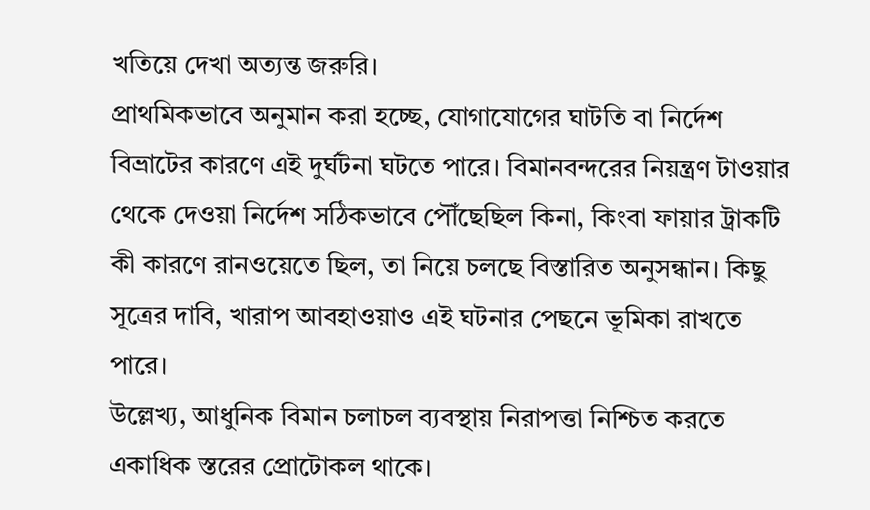খতিয়ে দেখা অত্যন্ত জরুরি।
প্রাথমিকভাবে অনুমান করা হচ্ছে, যোগাযোগের ঘাটতি বা নির্দেশ বিভ্রাটের কারণে এই দুর্ঘটনা ঘটতে পারে। বিমানবন্দরের নিয়ন্ত্রণ টাওয়ার থেকে দেওয়া নির্দেশ সঠিকভাবে পৌঁছেছিল কিনা, কিংবা ফায়ার ট্রাকটি কী কারণে রানওয়েতে ছিল, তা নিয়ে চলছে বিস্তারিত অনুসন্ধান। কিছু সূত্রের দাবি, খারাপ আবহাওয়াও এই ঘটনার পেছনে ভূমিকা রাখতে পারে।
উল্লেখ্য, আধুনিক বিমান চলাচল ব্যবস্থায় নিরাপত্তা নিশ্চিত করতে একাধিক স্তরের প্রোটোকল থাকে।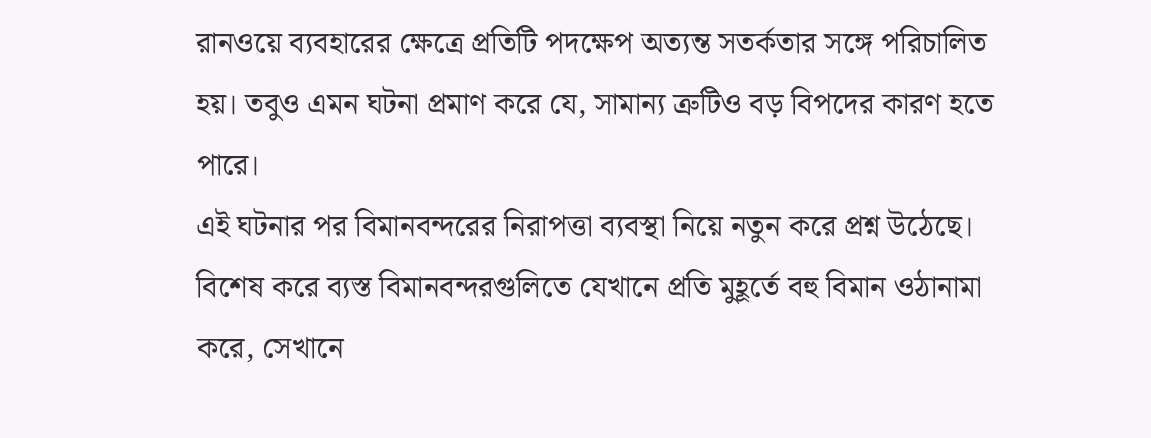রানওয়ে ব্যবহারের ক্ষেত্রে প্রতিটি পদক্ষেপ অত্যন্ত সতর্কতার সঙ্গে পরিচালিত হয়। তবুও এমন ঘটনা প্রমাণ করে যে, সামান্য ত্রুটিও বড় বিপদের কারণ হতে পারে।
এই ঘটনার পর বিমানবন্দরের নিরাপত্তা ব্যবস্থা নিয়ে নতুন করে প্রশ্ন উঠেছে। বিশেষ করে ব্যস্ত বিমানবন্দরগুলিতে যেখানে প্রতি মুহূর্তে বহু বিমান ওঠানামা করে, সেখানে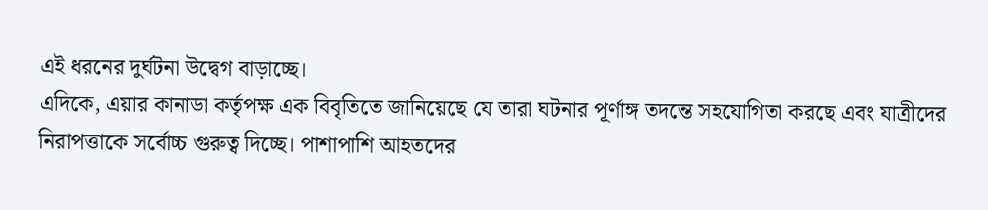এই ধরনের দুর্ঘটনা উদ্বেগ বাড়াচ্ছে।
এদিকে, এয়ার কানাডা কর্তৃপক্ষ এক বিবৃতিতে জানিয়েছে যে তারা ঘটনার পূর্ণাঙ্গ তদন্তে সহযোগিতা করছে এবং যাত্রীদের নিরাপত্তাকে সর্বোচ্চ গুরুত্ব দিচ্ছে। পাশাপাশি আহতদের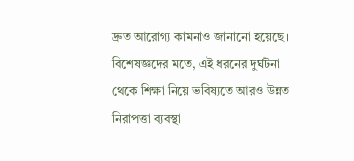দ্রুত আরোগ্য কামনাও জানানো হয়েছে।
বিশেষজ্ঞদের মতে, এই ধরনের দুর্ঘটনা থেকে শিক্ষা নিয়ে ভবিষ্যতে আরও উন্নত নিরাপত্তা ব্যবস্থা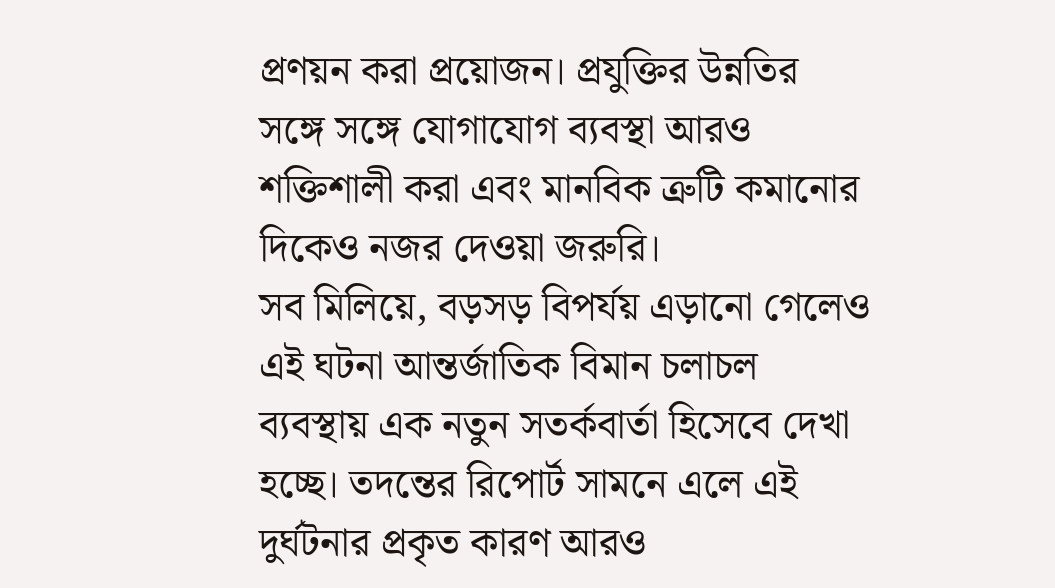প্রণয়ন করা প্রয়োজন। প্রযুক্তির উন্নতির সঙ্গে সঙ্গে যোগাযোগ ব্যবস্থা আরও শক্তিশালী করা এবং মানবিক ত্রুটি কমানোর দিকেও নজর দেওয়া জরুরি।
সব মিলিয়ে, বড়সড় বিপর্যয় এড়ানো গেলেও এই ঘটনা আন্তর্জাতিক বিমান চলাচল ব্যবস্থায় এক নতুন সতর্কবার্তা হিসেবে দেখা হচ্ছে। তদন্তের রিপোর্ট সামনে এলে এই দুর্ঘটনার প্রকৃত কারণ আরও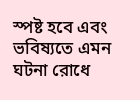স্পষ্ট হবে এবং ভবিষ্যতে এমন ঘটনা রোধে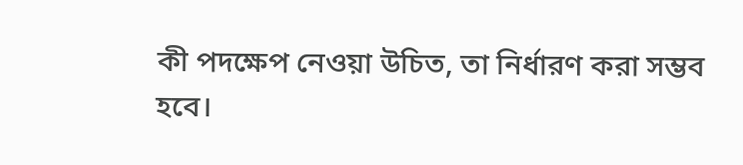কী পদক্ষেপ নেওয়া উচিত, তা নির্ধারণ করা সম্ভব হবে।